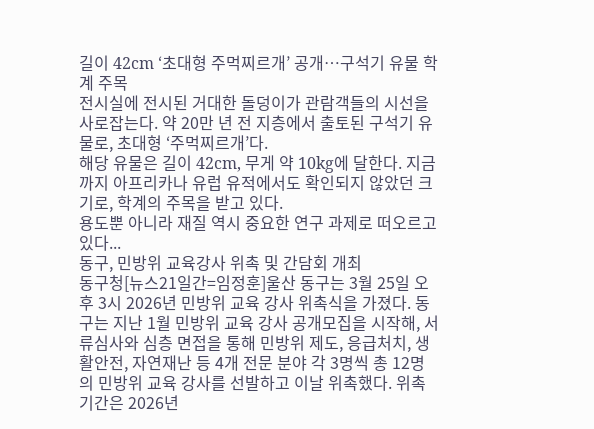길이 42cm ‘초대형 주먹찌르개’ 공개…구석기 유물 학계 주목
전시실에 전시된 거대한 돌덩이가 관람객들의 시선을 사로잡는다. 약 20만 년 전 지층에서 출토된 구석기 유물로, 초대형 ‘주먹찌르개’다.
해당 유물은 길이 42cm, 무게 약 10kg에 달한다. 지금까지 아프리카나 유럽 유적에서도 확인되지 않았던 크기로, 학계의 주목을 받고 있다.
용도뿐 아니라 재질 역시 중요한 연구 과제로 떠오르고 있다...
동구, 민방위 교육강사 위촉 및 간담회 개최
동구청[뉴스21일간=임정훈]울산 동구는 3월 25일 오후 3시 2026년 민방위 교육 강사 위촉식을 가졌다. 동구는 지난 1월 민방위 교육 강사 공개모집을 시작해, 서류심사와 심층 면접을 통해 민방위 제도, 응급처치, 생활안전, 자연재난 등 4개 전문 분야 각 3명씩 총 12명의 민방위 교육 강사를 선발하고 이날 위촉했다. 위촉 기간은 2026년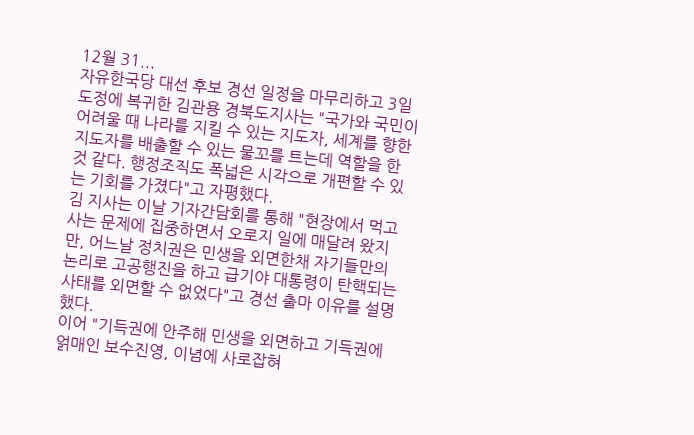12월 31...
자유한국당 대선 후보 경선 일정을 마무리하고 3일 도정에 복귀한 김관용 경북도지사는 "국가와 국민이 어려울 때 나라를 지킬 수 있는 지도자, 세계를 향한 지도자를 배출할 수 있는 물꼬를 트는데 역할을 한 것 같다. 행정조직도 폭넓은 시각으로 개편할 수 있는 기회를 가졌다"고 자평했다.
김 지사는 이날 기자간담회를 통해 "현장에서 먹고 사는 문제에 집중하면서 오로지 일에 매달려 왔지만, 어느날 정치권은 민생을 외면한채 자기들만의 논리로 고공행진을 하고 급기야 대통령이 탄핵되는 사태를 외면할 수 없었다"고 경선 출마 이유를 설명했다.
이어 "기득권에 안주해 민생을 외면하고 기득권에 얽매인 보수진영, 이념에 사로잡혀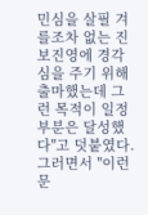민심을 살필 겨를조차 없는 진보진영에 경각심을 주기 위해 출마했는데 그런 목적이 일정 부분은 달성했다"고 덧붙였다.
그러면서 "이런 문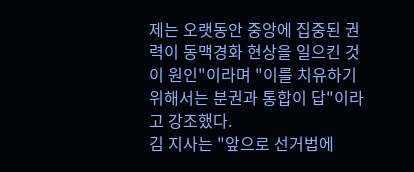제는 오랫동안 중앙에 집중된 권력이 동맥경화 현상을 일으킨 것이 원인"이라며 "이를 치유하기 위해서는 분권과 통합이 답"이라고 강조했다.
김 지사는 "앞으로 선거법에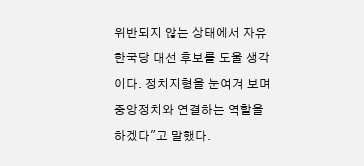위반되지 않는 상태에서 자유한국당 대선 후보를 도울 생각이다. 정치지형을 눈여겨 보며 중앙정치와 연결하는 역할을 하겠다"고 말했다.